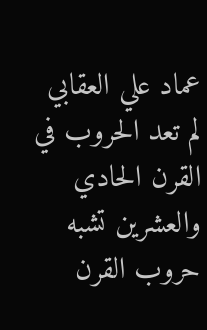عماد علي العقابي
لم تعد الحروب في القرن الحادي والعشرين تشبه حروب القرن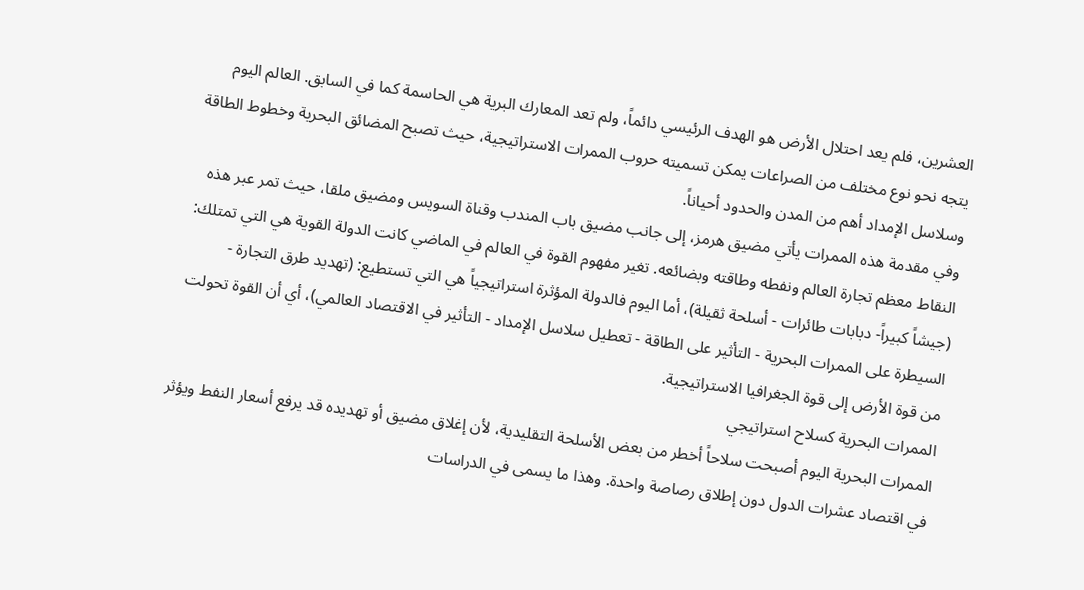العشرين، فلم يعد احتلال الأرض هو الهدف الرئيسي دائماً، ولم تعد المعارك البرية هي الحاسمة كما في السابق. العالم اليوم يتجه نحو نوع مختلف من الصراعات يمكن تسميته حروب الممرات الاستراتيجية، حيث تصبح المضائق البحرية وخطوط الطاقة وسلاسل الإمداد أهم من المدن والحدود أحياناً.
وفي مقدمة هذه الممرات يأتي مضيق هرمز، إلى جانب مضيق باب المندب وقناة السويس ومضيق ملقا، حيث تمر عبر هذه النقاط معظم تجارة العالم ونفطه وطاقته وبضائعه. تغير مفهوم القوة في العالم في الماضي كانت الدولة القوية هي التي تمتلك: (جيشاً كبيراً- دبابات طائرات - أسلحة ثقيلة)، أما اليوم فالدولة المؤثرة استراتيجياً هي التي تستطيع: (تهديد طرق التجارة - السيطرة على الممرات البحرية - التأثير على الطاقة - تعطيل سلاسل الإمداد - التأثير في الاقتصاد العالمي)، أي أن القوة تحولت من قوة الأرض إلى قوة الجغرافيا الاستراتيجية.
الممرات البحرية كسلاح استراتيجي
الممرات البحرية اليوم أصبحت سلاحاً أخطر من بعض الأسلحة التقليدية، لأن إغلاق مضيق أو تهديده قد يرفع أسعار النفط ويؤثر في اقتصاد عشرات الدول دون إطلاق رصاصة واحدة. وهذا ما يسمى في الدراسات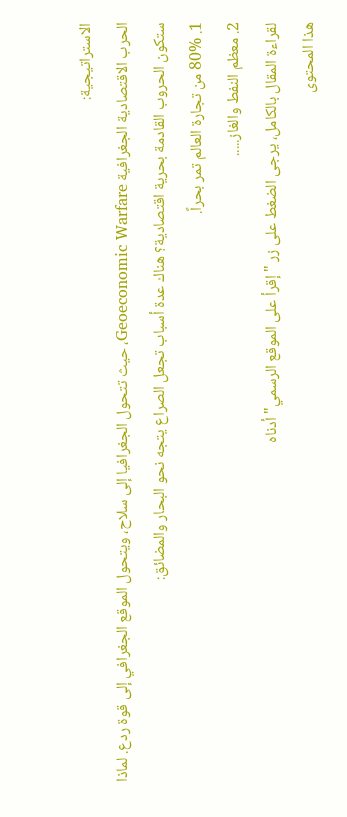الاستراتيجية:
الحرب الاقتصادية الجغرافية Geoeconomic Warfare، حيث تتحول الجغرافيا إلى سلاح، ويتحول الموقع الجغرافي إلى قوة ردع. لماذا ستكون الحروب القادمة بحرية اقتصادية؟ هناك عدة أسباب تجعل الصراع يتجه نحو البحار والمضائق:
1. 80% من تجارة العالم تمر بحراً.
2. معظم النفط والغاز.....
لقراءة المقال بالكامل، يرجى الضغط على زر "إقرأ على الموقع الرسمي" أدناه
هذا المحتوى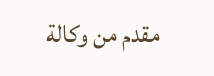مقدم من وكالة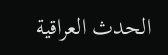الحدث العراقية